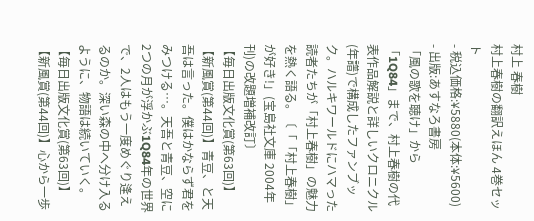村上 春樹
村上春樹の翻訳えほん 4巻セット
- 税込価格:¥5880(本体:¥5600)
- 出版:あすなろ書房
「風の歌を聴け」から「1Q84」まで、村上春樹の代表作品解説と詳しいクロニクル(年譜)で構成したファンブック。ハルキワールドにハマった読者たちが「村上春樹」の魅力を熱く語る。〔「「村上春樹」が好き!」(宝島社文庫 2004年刊)の改題増補改訂〕
【毎日出版文化賞(第63回)】【新風賞(第44回)】青豆、と天吾は言った。僕はかならず君をみつける…。天吾と青豆、空に2つの月が浮かぶ1Q84年の世界で、2人はもう一度めぐり逢えるのか。深い森の中へ分け入るように、物語は続いていく。
【毎日出版文化賞(第63回)】【新風賞(第44回)】心から一歩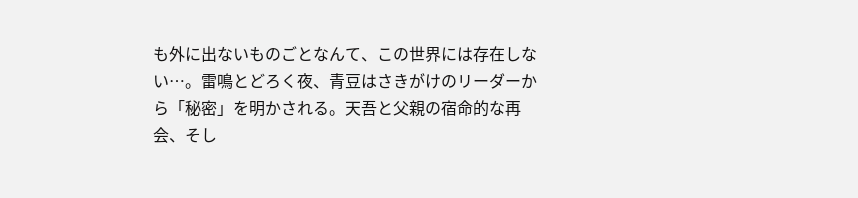も外に出ないものごとなんて、この世界には存在しない…。雷鳴とどろく夜、青豆はさきがけのリーダーから「秘密」を明かされる。天吾と父親の宿命的な再会、そし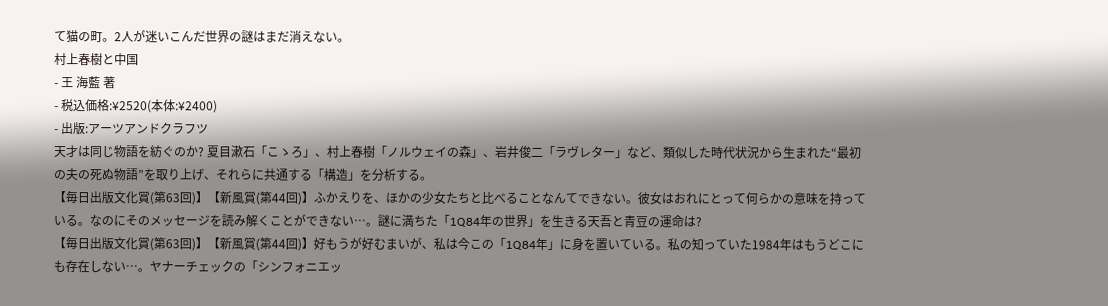て猫の町。2人が迷いこんだ世界の謎はまだ消えない。
村上春樹と中国
- 王 海藍 著
- 税込価格:¥2520(本体:¥2400)
- 出版:アーツアンドクラフツ
天才は同じ物語を紡ぐのか? 夏目漱石「こゝろ」、村上春樹「ノルウェイの森」、岩井俊二「ラヴレター」など、類似した時代状況から生まれた“最初の夫の死ぬ物語”を取り上げ、それらに共通する「構造」を分析する。
【毎日出版文化賞(第63回)】【新風賞(第44回)】ふかえりを、ほかの少女たちと比べることなんてできない。彼女はおれにとって何らかの意味を持っている。なのにそのメッセージを読み解くことができない…。謎に満ちた「1Q84年の世界」を生きる天吾と青豆の運命は?
【毎日出版文化賞(第63回)】【新風賞(第44回)】好もうが好むまいが、私は今この「1Q84年」に身を置いている。私の知っていた1984年はもうどこにも存在しない…。ヤナーチェックの「シンフォニエッ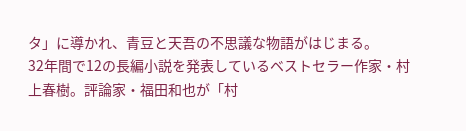タ」に導かれ、青豆と天吾の不思議な物語がはじまる。
32年間で12の長編小説を発表しているベストセラー作家・村上春樹。評論家・福田和也が「村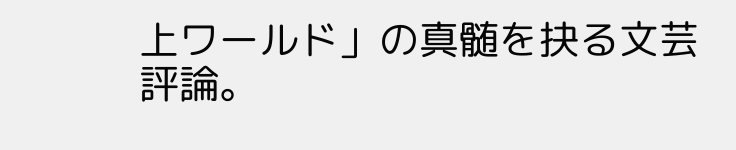上ワールド」の真髄を抉る文芸評論。